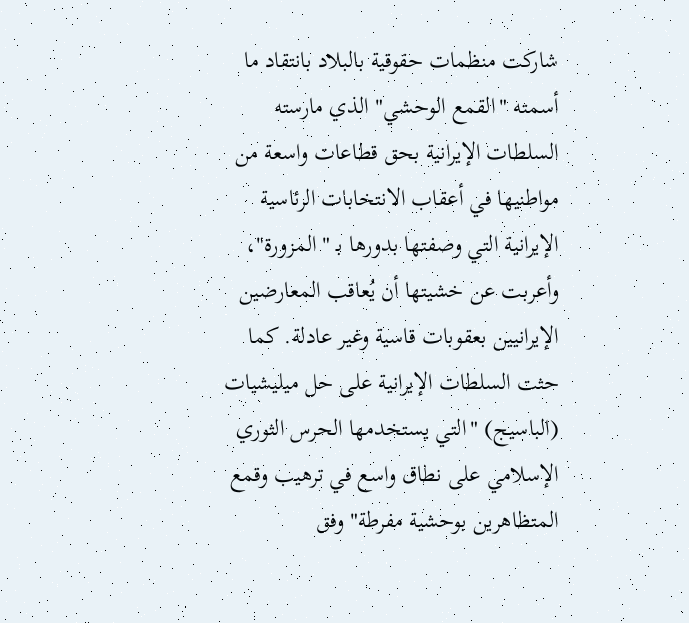شاركت منظمات حقوقية بالبلاد بانتقاد ما أسمته "القمع الوحشي" الذي مارسته السلطات الإيرانية بحق قطاعات واسعة من مواطنيها في أعقاب الانتخابات الرئاسية الإيرانية التي وصفتها بدورها بـ "المزورة"، وأعربت عن خشيتها أن يُعاقب المعارضين الإيرانيين بعقوبات قاسية وغير عادلة. كما حثت السلطات الإيرانية على حل ميليشيات (الباسيج) "التي يستخدمها الحرس الثوري الإسلامي على نطاق واسع في ترهيب وقمع المتظاهرين بوحشية مفرطة" وفق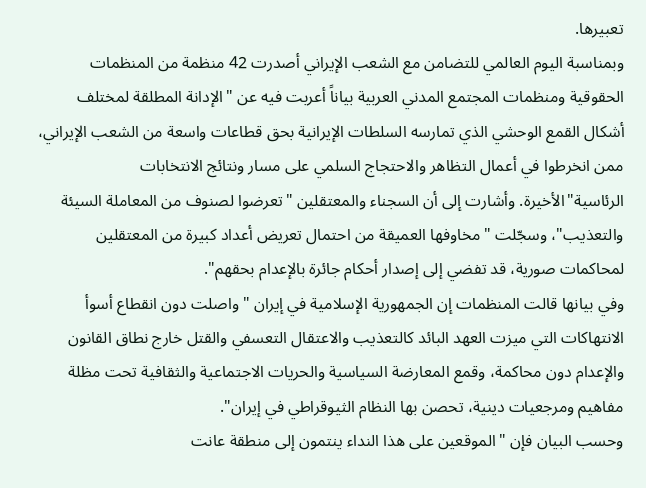تعبيرها.
وبمناسبة اليوم العالمي للتضامن مع الشعب الإيراني أصدرت 42 منظمة من المنظمات الحقوقية ومنظمات المجتمع المدني العربية بياناً أعربت فيه عن "الإدانة المطلقة لمختلف أشكال القمع الوحشي الذي تمارسه السلطات الإيرانية بحق قطاعات واسعة من الشعب الإيراني، ممن انخرطوا في أعمال التظاهر والاحتجاج السلمي على مسار ونتائج الانتخابات الرئاسية"الأخيرة. وأشارت إلى أن السجناء والمعتقلين "تعرضوا لصنوف من المعاملة السيئة والتعذيب"، وسجّلت "مخاوفها العميقة من احتمال تعريض أعداد كبيرة من المعتقلين لمحاكمات صورية، قد تفضي إلى إصدار أحكام جائرة بالإعدام بحقهم".
وفي بيانها قالت المنظمات إن الجمهورية الإسلامية في إيران "واصلت دون انقطاع أسوأ الانتهاكات التي ميزت العهد البائد كالتعذيب والاعتقال التعسفي والقتل خارج نطاق القانون والإعدام دون محاكمة، وقمع المعارضة السياسية والحريات الاجتماعية والثقافية تحت مظلة مفاهيم ومرجعيات دينية، تحصن بها النظام الثيوقراطي في إيران".
وحسب البيان فإن "الموقعين على هذا النداء ينتمون إلى منطقة عانت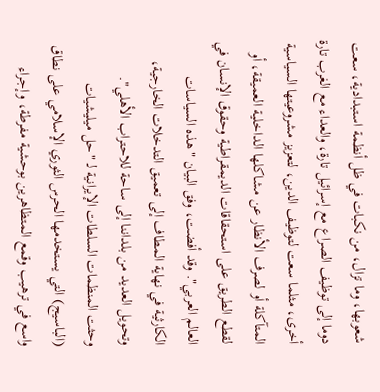شعوبها، وما تزال، من نكبات في ظل أنظمة استبدادية، سعت دوما إلى توظيف الصراع مع إسرائيل تارة، والعداء مع الغرب تارة أخرى، مثلما سعت لتوظيف الدين، لتعزيز مشروعيتها السياسية المتآكلة أو لصرف الأنظار عن مشاكلها الداخلية العميقة، أو لقطع الطريق على استحقاقات الديمقراطية وحقوق الإنسان في العالم العربي". وقد أفضت، وفق البيان "هذه السياسات الكارثية في نهاية المطاف إلى تعميق التدخلات الخارجية، وتحويل العديد من بلداننا إلى ساحة للاحتراب الأهلي".
وحثت المنظمات السلطات الإيرانية لـ "حل ميليشيات (الباسيج) التي يستخدمها الحرس الثوري الإسلامي على نطاق واسع في ترهيب وقمع المتظاهرين بوحشية مفرطة، وإجراء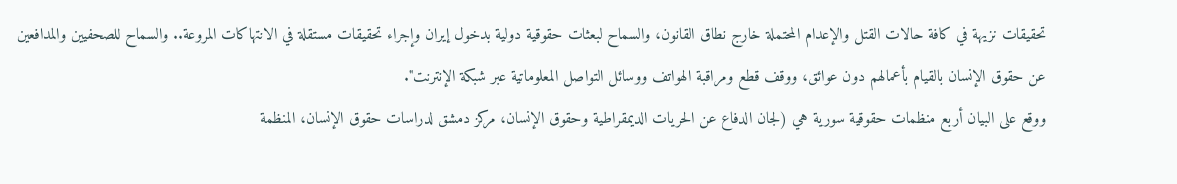تحقيقات نزيهة في كافة حالات القتل والإعدام المحتملة خارج نطاق القانون، والسماح لبعثات حقوقية دولية بدخول إيران وإجراء تحقيقات مستقلة في الانتهاكات المروعة.. والسماح للصحفيين والمدافعين عن حقوق الإنسان بالقيام بأعمالهم دون عوائق، ووقف قطع ومراقبة الهواتف ووسائل التواصل المعلوماتية عبر شبكة الإنترنت".
ووقع على البيان أربع منظمات حقوقية سورية هي (لجان الدفاع عن الحريات الديمقراطية وحقوق الإنسان، مركز دمشق لدراسات حقوق الإنسان، المنظمة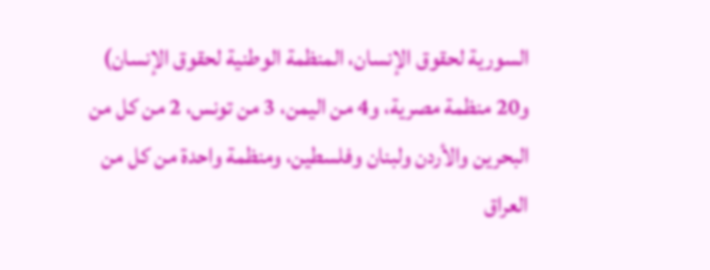السورية لحقوق الإنسان، المنظمة الوطنية لحقوق الإنسان) و20 منظمة مصرية، و4 من اليمن، 3 من تونس، 2 من كل من البحرين والأردن ولبنان وفلسطين، ومنظمة واحدة من كل من العراق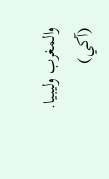والمغرب وليبيا.
(آكي)